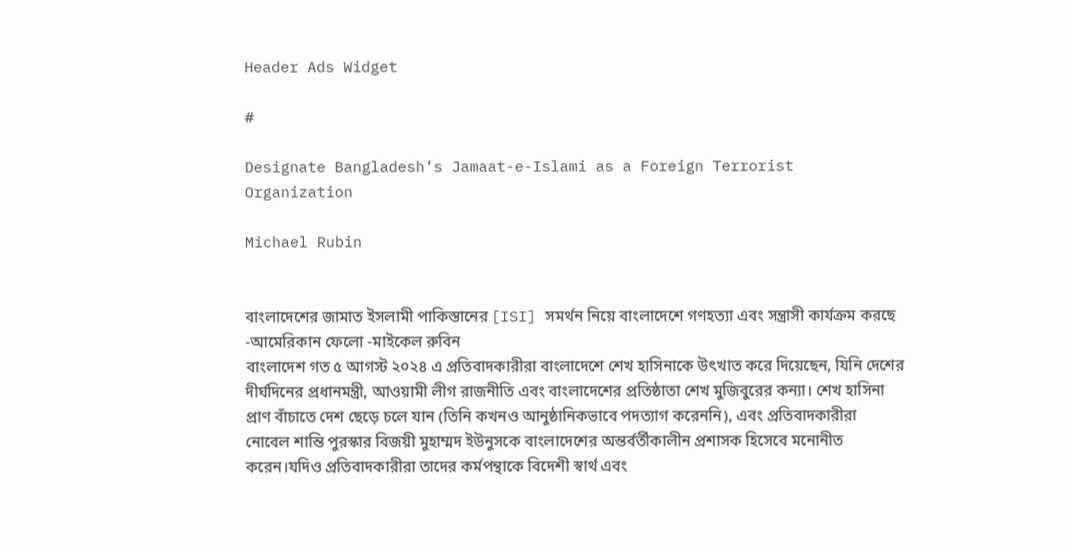Header Ads Widget

#

Designate Bangladesh’s Jamaat-e-Islami as a Foreign Terrorist Organization

Michael Rubin


বাংলাদেশের জামাত ইসলামী পাকিস্তানের [ISI] সমর্থন নিয়ে বাংলাদেশে গণহত্যা এবং সন্ত্রাসী কার্যক্রম করছে -আমেরিকান ফেলো -মাইকেল রুবিন                                                                                                                        বাংলাদেশ গত ৫ আগস্ট ২০২৪ এ প্রতিবাদকারীরা বাংলাদেশে শেখ হাসিনাকে উৎখাত করে দিয়েছেন, যিনি দেশের দীর্ঘদিনের প্রধানমন্ত্রী, আওয়ামী লীগ রাজনীতি এবং বাংলাদেশের প্রতিষ্ঠাতা শেখ মুজিবুরের কন্যা। শেখ হাসিনা প্রাণ বাঁচাতে দেশ ছেড়ে চলে যান (তিনি কখনও আনুষ্ঠানিকভাবে পদত্যাগ করেননি), এবং প্রতিবাদকারীরা নোবেল শান্তি পুরস্কার বিজয়ী মুহাম্মদ ইউনুসকে বাংলাদেশের অন্তর্বর্তীকালীন প্রশাসক হিসেবে মনোনীত করেন।যদিও প্রতিবাদকারীরা তাদের কর্মপন্থাকে বিদেশী স্বার্থ এবং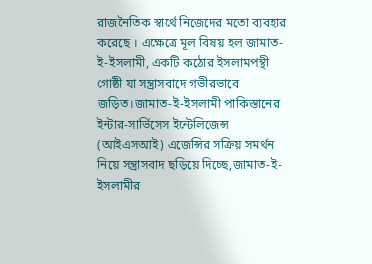রাজনৈতিক স্বার্থে নিজেদের মতো ব্যবহার করেছে । এক্ষেত্রে মূল বিষয় হল জামাত-ই-ইসলামী, একটি কঠোর ইসলামপন্থী গোষ্ঠী যা সন্ত্রাসবাদে গভীরভাবে জড়িত।জামাত-ই-ইসলামী পাকিস্তানের ইন্টার-সার্ভিসেস ইন্টেলিজেন্স (আইএসআই) এজেন্সির সক্রিয় সমর্থন নিয়ে সন্ত্রাসবাদ ছড়িয়ে দিচ্ছে,জামাত-ই-ইসলামীর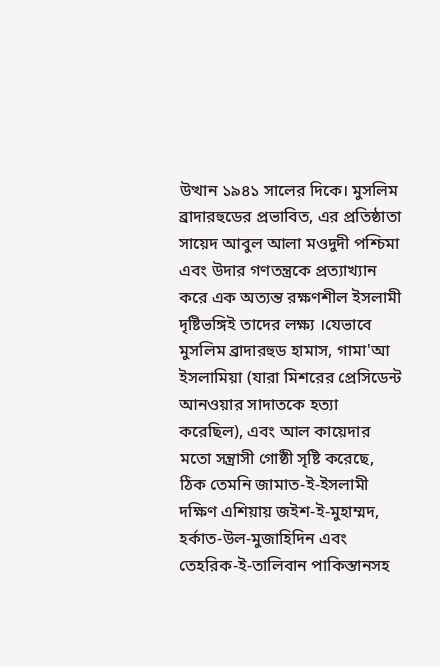উত্থান ১৯৪১ সালের দিকে। মুসলিম ব্রাদারহুডের প্রভাবিত, এর প্রতিষ্ঠাতা সায়েদ আবুল আলা মওদুদী পশ্চিমা এবং উদার গণতন্ত্রকে প্রত্যাখ্যান করে এক অত্যন্ত রক্ষণশীল ইসলামী দৃষ্টিভঙ্গিই তাদের লক্ষ্য ।যেভাবে মুসলিম ব্রাদারহুড হামাস, গামা'আ ইসলামিয়া (যারা মিশরের প্রেসিডেন্ট আনওয়ার সাদাতকে হত্যা করেছিল), এবং আল কায়েদার মতো সন্ত্রাসী গোষ্ঠী সৃষ্টি করেছে, ঠিক তেমনি জামাত-ই-ইসলামী দক্ষিণ এশিয়ায় জইশ-ই-মুহাম্মদ, হর্কাত-উল-মুজাহিদিন এবং তেহরিক-ই-তালিবান পাকিস্তানসহ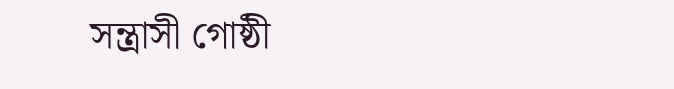সন্ত্রাসী গোষ্ঠী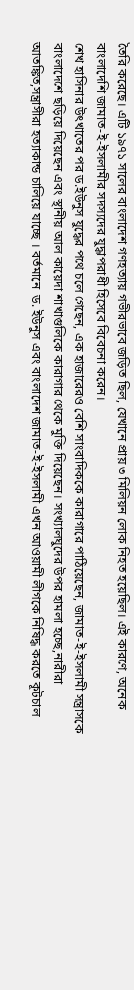তৈরি করেছে। এটি ১৯৭১ সালের বাংলাদেশ গণহত্যায় গভীরভাবে জড়িত ছিল, যেখানে প্রায় ৩ মিলিয়ন লোক নিহত হয়েছিল। এই কারণে, অনেক বাংলাদেশি জামাত-ই-ইসলামীর সদস্যদের যুদ্ধাপরাধী হিসেবে বিবেচনা করেন।                                                                                                                                        শেখ হাসিনার উৎখাতের পর ড.ইউনুস যুদ্ধের পথে চলে গেছেন, এক হাজারেরও বেশি সাংবাদিককে কারাগারে পাঠিয়েছেন, জামাত-ই-ইসলামী সন্ত্রাসকে বাংলাদেশে ছড়িয়ে দিয়েছেন এবং স্থানীয় আল কায়েদা শাখাগুলিকে কারাগার থেকে মুক্তি দিয়েছেন। সংখ্যালঘুদের উপর হামলা হচ্ছে,নারীরা আতঙ্কিত,সন্ত্রাসীরা হত্যাকান্ড চালিয়ে যাচ্ছে । বর্তমানে  ড. ইউনুস এবং বাংলাদেশ জামাত-ই-ইসলামী এখন আওয়ামী লীগকে নিষিদ্ধ করতে কূটচাল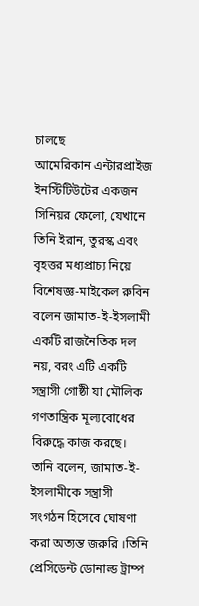চালছে                                                                                                                        আমেরিকান এন্টারপ্রাইজ ইনস্টিটিউটের একজন সিনিয়র ফেলো, যেখানে তিনি ইরান, তুরস্ক এবং বৃহত্তর মধ্যপ্রাচ্য নিয়ে বিশেষজ্ঞ-মাইকেল রুবিন বলেন জামাত-ই-ইসলামী একটি রাজনৈতিক দল নয়, বরং এটি একটি সন্ত্রাসী গোষ্ঠী যা মৌলিক গণতান্ত্রিক মূল্যবোধের বিরুদ্ধে কাজ করছে। তানি বলেন, জামাত-ই-ইসলামীকে সন্ত্রাসী সংগঠন হিসেবে ঘোষণা করা অত্যন্ত জরুরি ।তিনি প্রেসিডেন্ট ডোনাল্ড ট্রাম্প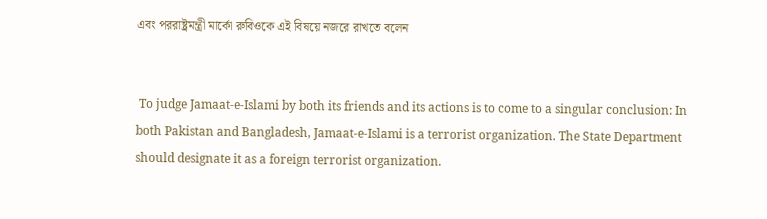এবং পররাষ্ট্রমন্ত্রী মার্কো রুবিওকে এই বিষয়ে নজরে রাখতে বলেন


 To judge Jamaat-e-Islami by both its friends and its actions is to come to a singular conclusion: In both Pakistan and Bangladesh, Jamaat-e-Islami is a terrorist organization. The State Department should designate it as a foreign terrorist organization.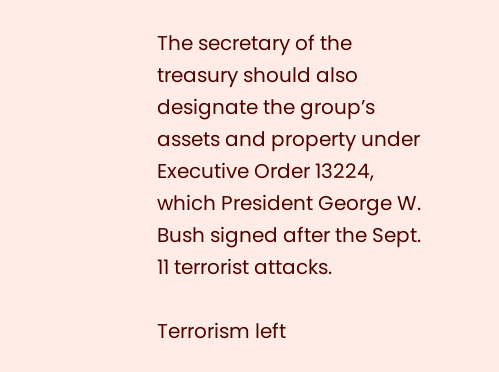The secretary of the treasury should also designate the group’s assets and property under Executive Order 13224, which President George W. Bush signed after the Sept. 11 terrorist attacks.

Terrorism left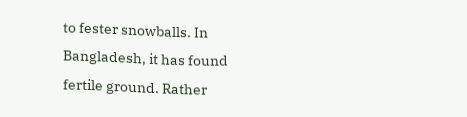to fester snowballs. In Bangladesh, it has found fertile ground. Rather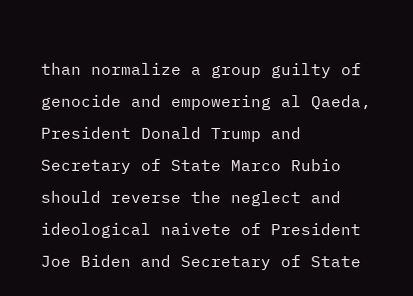than normalize a group guilty of genocide and empowering al Qaeda, President Donald Trump and Secretary of State Marco Rubio should reverse the neglect and ideological naivete of President Joe Biden and Secretary of State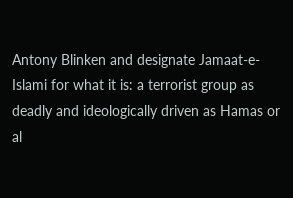Antony Blinken and designate Jamaat-e-Islami for what it is: a terrorist group as deadly and ideologically driven as Hamas or al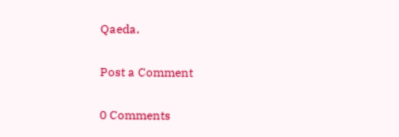Qaeda.

Post a Comment

0 Comments